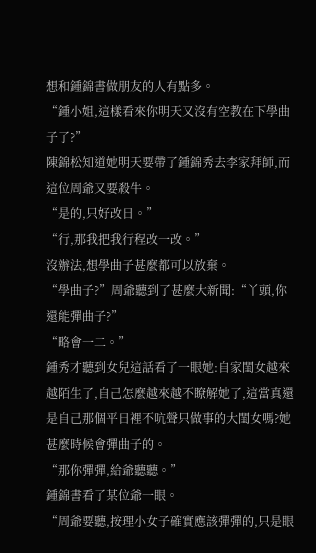想和鍾錦書做朋友的人有點多。
“鍾小姐,這樣看來你明天又沒有空教在下學曲子了?”
陳錦松知道她明天要帶了鍾錦秀去李家拜師,而這位周爺又要殺牛。
“是的,只好改日。”
“行,那我把我行程改一改。”
沒辦法,想學曲子甚麼都可以放棄。
“學曲子?”周爺聽到了甚麼大新聞:“丫頭,你還能彈曲子?”
“略會一二。”
鍾秀才聽到女兒這話看了一眼她:自家閨女越來越陌生了,自己怎麼越來越不瞭解她了,這當真還是自己那個平日裡不吭聲只做事的大閨女嗎?她甚麼時候會彈曲子的。
“那你彈彈,給爺聽聽。”
鍾錦書看了某位爺一眼。
“周爺要聽,按理小女子確實應該彈彈的,只是眼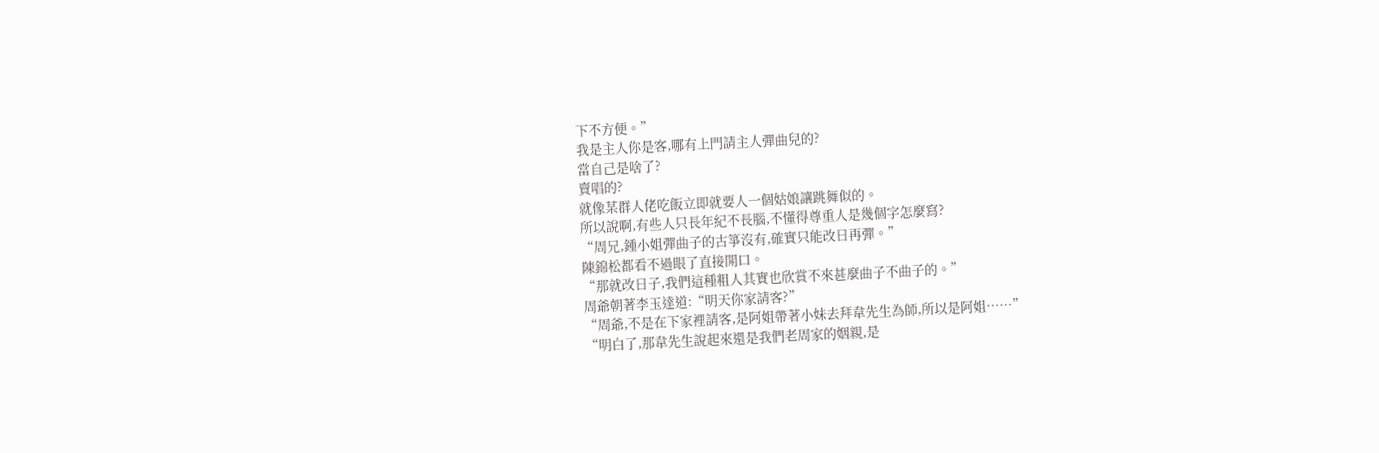下不方便。”
我是主人你是客,哪有上門請主人彈曲兒的?
當自己是啥了?
賣唱的?
就像某群人佬吃飯立即就要人一個姑娘讓跳舞似的。
所以說啊,有些人只長年紀不長腦,不懂得尊重人是幾個字怎麼寫?
“周兄,鍾小姐彈曲子的古箏沒有,確實只能改日再彈。”
陳錦松都看不過眼了直接開口。
“那就改日子,我們這種粗人其實也欣賞不來甚麼曲子不曲子的。”
周爺朝著李玉達道:“明天你家請客?”
“周爺,不是在下家裡請客,是阿姐帶著小妹去拜韋先生為師,所以是阿姐……”
“明白了,那韋先生說起來還是我們老周家的姻親,是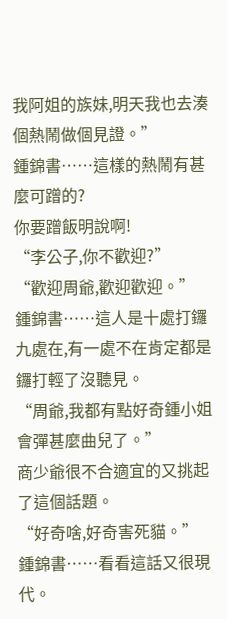我阿姐的族妹,明天我也去湊個熱鬧做個見證。”
鍾錦書……這樣的熱鬧有甚麼可蹭的?
你要蹭飯明說啊!
“李公子,你不歡迎?”
“歡迎周爺,歡迎歡迎。”
鍾錦書……這人是十處打鑼九處在,有一處不在肯定都是鑼打輕了沒聽見。
“周爺,我都有點好奇鍾小姐會彈甚麼曲兒了。”
商少爺很不合適宜的又挑起了這個話題。
“好奇啥,好奇害死貓。”
鍾錦書……看看這話又很現代。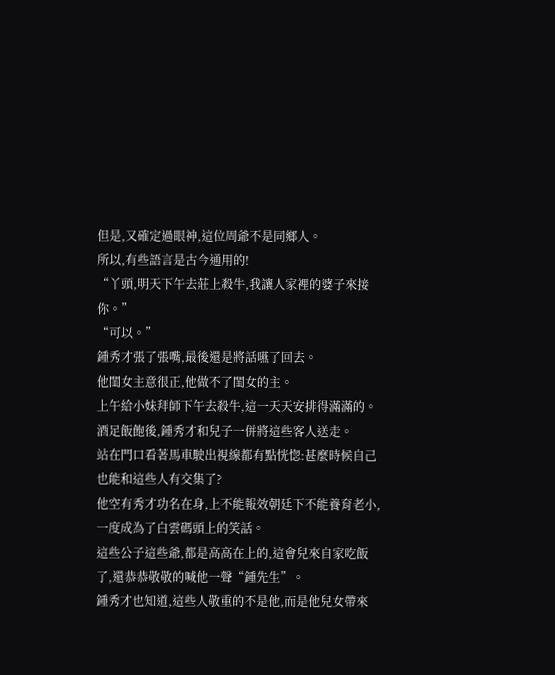但是,又確定過眼神,這位周爺不是同鄉人。
所以,有些語言是古今通用的!
“丫頭,明天下午去莊上殺牛,我讓人家裡的婆子來接你。”
“可以。”
鍾秀才張了張嘴,最後還是將話嚥了回去。
他閨女主意很正,他做不了閨女的主。
上午給小妹拜師下午去殺牛,這一天天安排得滿滿的。
酒足飯飽後,鍾秀才和兒子一併將這些客人送走。
站在門口看著馬車駛出視線都有點恍惚:甚麼時候自己也能和這些人有交集了?
他空有秀才功名在身,上不能報效朝廷下不能養育老小,一度成為了白雲碼頭上的笑話。
這些公子這些爺,都是高高在上的,這會兒來自家吃飯了,還恭恭敬敬的喊他一聲“鍾先生”。
鍾秀才也知道,這些人敬重的不是他,而是他兒女帶來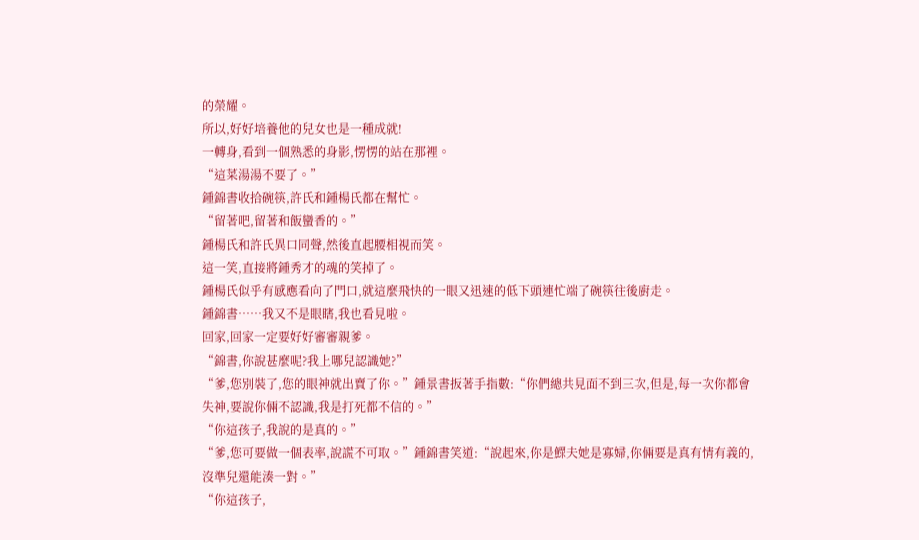的榮耀。
所以,好好培養他的兒女也是一種成就!
一轉身,看到一個熟悉的身影,愣愣的站在那裡。
“這菜湯湯不要了。”
鍾錦書收拾碗筷,許氏和鍾楊氏都在幫忙。
“留著吧,留著和飯蠻香的。”
鍾楊氏和許氏異口同聲,然後直起腰相視而笑。
這一笑,直接將鍾秀才的魂的笑掉了。
鍾楊氏似乎有感應看向了門口,就這麼飛快的一眼又迅速的低下頭連忙端了碗筷往後廚走。
鍾錦書……我又不是眼瞎,我也看見啦。
回家,回家一定要好好審審親爹。
“錦書,你說甚麼呢?我上哪兒認識她?”
“爹,您別裝了,您的眼神就出賣了你。”鍾景書扳著手指數:“你們總共見面不到三次,但是,每一次你都會失神,要說你倆不認識,我是打死都不信的。”
“你這孩子,我說的是真的。”
“爹,您可要做一個表率,說謊不可取。”鍾錦書笑道:“說起來,你是鰥夫她是寡婦,你倆要是真有情有義的,沒準兒還能湊一對。”
“你這孩子,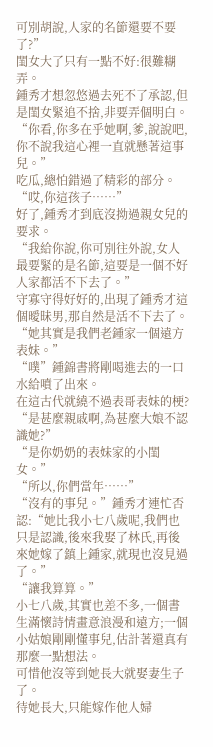可別胡說,人家的名節還要不要了?”
閨女大了只有一點不好:很難糊弄。
鍾秀才想忽悠過去死不了承認,但是閨女緊追不捨,非要弄個明白。
“你看,你多在乎她啊,爹,說說吧,你不說我這心裡一直就懸著這事兒。”
吃瓜,總怕錯過了精彩的部分。
“哎,你這孩子……”
好了,鍾秀才到底沒拗過親女兒的要求。
“我給你說,你可別往外說,女人最要緊的是名節,這要是一個不好人家都活不下去了。”
守寡守得好好的,出現了鍾秀才這個曖昧男,那自然是活不下去了。
“她其實是我們老鍾家一個遠方表妹。”
“噗”鍾錦書將剛喝進去的一口水給噴了出來。
在這古代就繞不過表哥表妹的梗?
“是甚麼親戚啊,為甚麼大娘不認識她?”
“是你奶奶的表妹家的小閨女。”
“所以,你們當年……”
“沒有的事兒。”鍾秀才連忙否認:“她比我小七八歲呢,我們也只是認識,後來我娶了林氏,再後來她嫁了鎮上鍾家,就現也沒見過了。”
“讓我算算。”
小七八歲,其實也差不多,一個書生滿懷詩情畫意浪漫和遠方;一個小姑娘剛剛懂事兒,估計著還真有那麼一點想法。
可惜他沒等到她長大就娶妻生子了。
待她長大,只能嫁作他人婦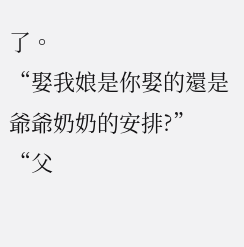了。
“娶我娘是你娶的還是爺爺奶奶的安排?”
“父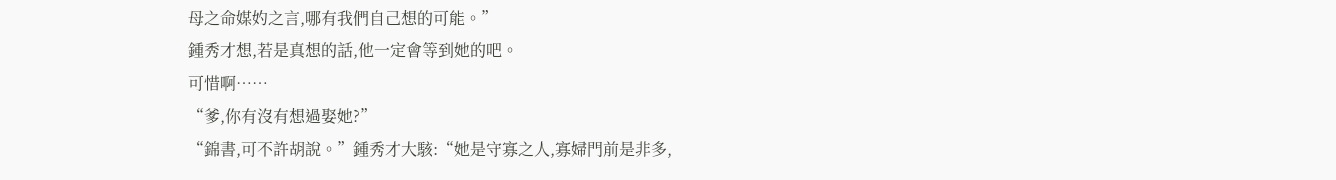母之命媒妁之言,哪有我們自己想的可能。”
鍾秀才想,若是真想的話,他一定會等到她的吧。
可惜啊……
“爹,你有沒有想過娶她?”
“錦書,可不許胡說。”鍾秀才大駭:“她是守寡之人,寡婦門前是非多,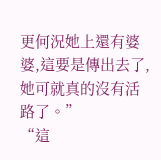更何況她上還有婆婆,這要是傳出去了,她可就真的沒有活路了。”
“這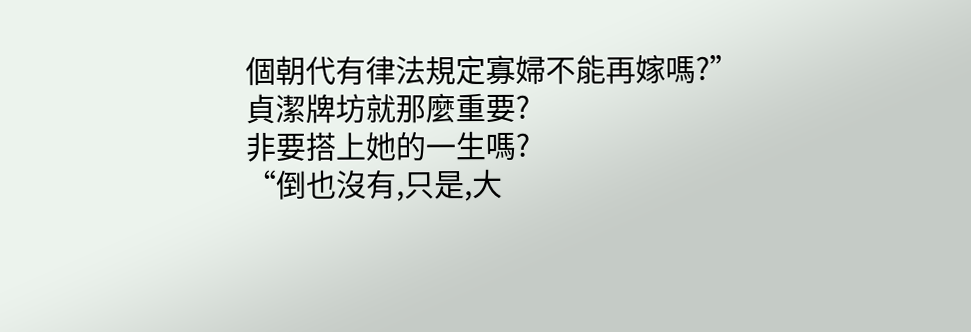個朝代有律法規定寡婦不能再嫁嗎?”
貞潔牌坊就那麼重要?
非要搭上她的一生嗎?
“倒也沒有,只是,大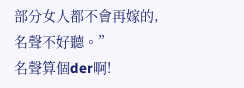部分女人都不會再嫁的,名聲不好聽。”
名聲算個der啊!